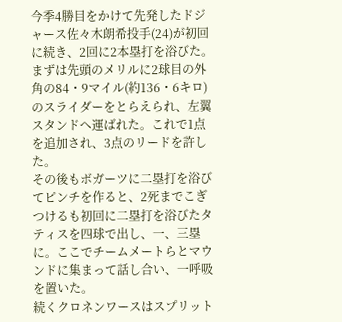今季4勝目をかけて先発したドジャース佐々木朗希投手(24)が初回に続き、2回に2本塁打を浴びた。
まずは先頭のメリルに2球目の外角の84・9マイル(約136・6キロ)のスライダーをとらえられ、左翼スタンドへ運ばれた。これで1点を追加され、3点のリードを許した。
その後もボガーツに二塁打を浴びてピンチを作ると、2死までこぎつけるも初回に二塁打を浴びたタティスを四球で出し、一、三塁に。ここでチームメートらとマウンドに集まって話し合い、一呼吸を置いた。
続くクロネンワースはスプリット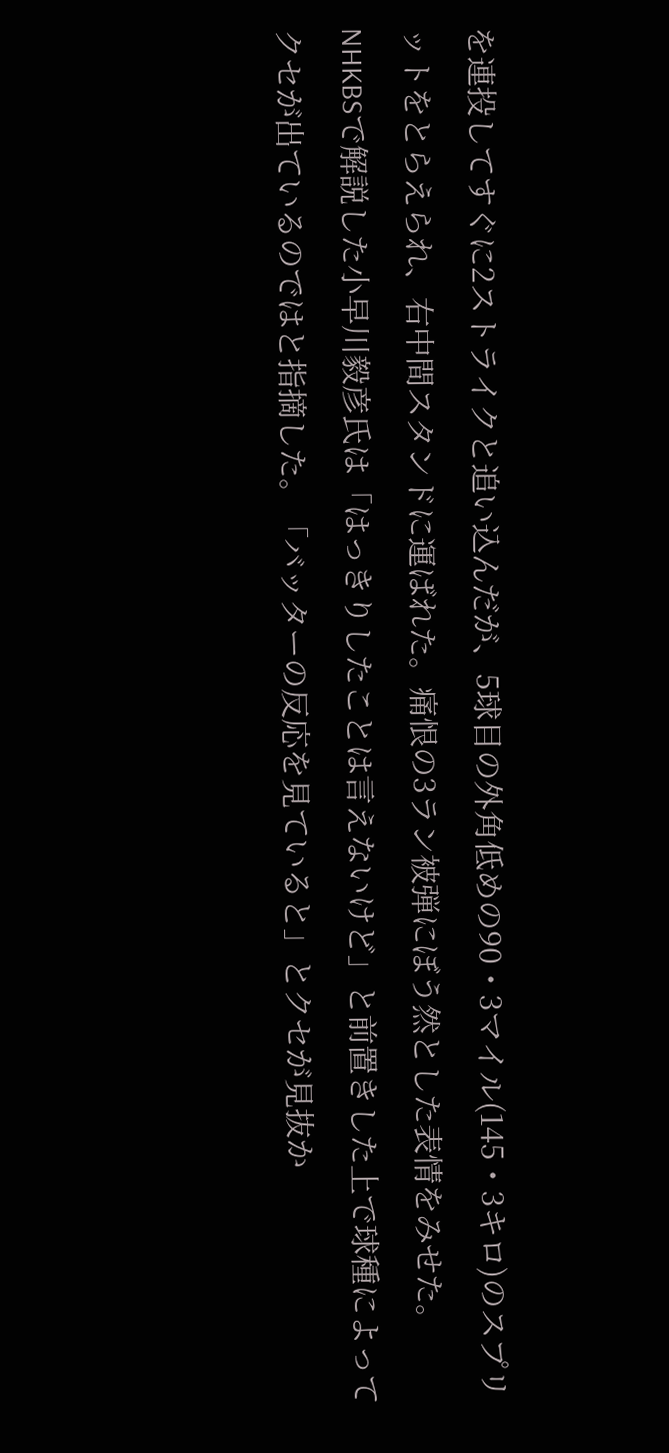を連投してすぐに2ストライクと追い込んだが、5球目の外角低めの90・3マイル(145・3キロ)のスプリットをとらえられ、右中間スタンドに運ばれた。痛恨の3ラン被弾にぼう然とした表情をみせた。
NHKBSで解説した小早川毅彦氏は「はっきりしたことは言えないけど」と前置きした上で球種によってクセが出ているのではと指摘した。「バッターの反応を見ていると」とクセが見抜か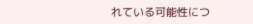れている可能性につ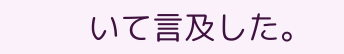いて言及した。